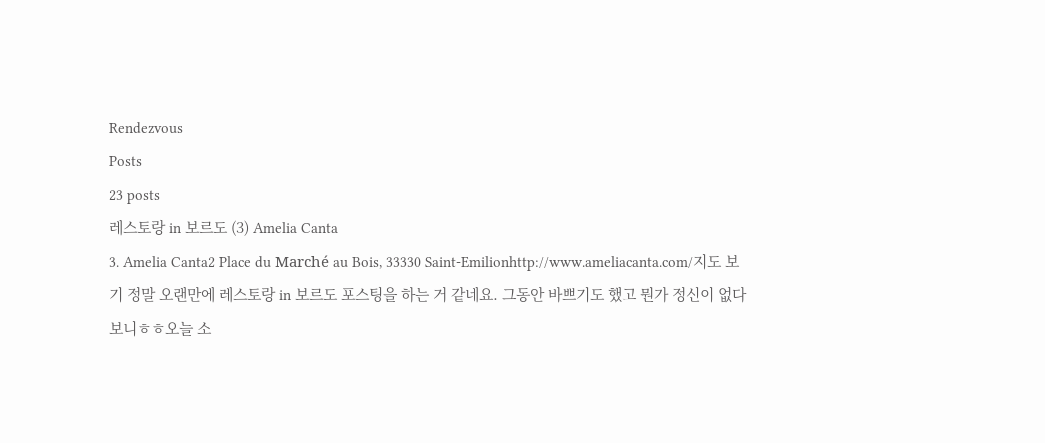Rendezvous
Posts
23 posts
레스토랑 in 보르도 (3) Amelia Canta
3. Amelia Canta2 Place du Marché au Bois, 33330 Saint-Emilionhttp://www.ameliacanta.com/지도 보기 정말 오랜만에 레스토랑 in 보르도 포스팅을 하는 거 같네요. 그동안 바쁘기도 했고 뭔가 정신이 없다보니ㅎㅎ오늘 소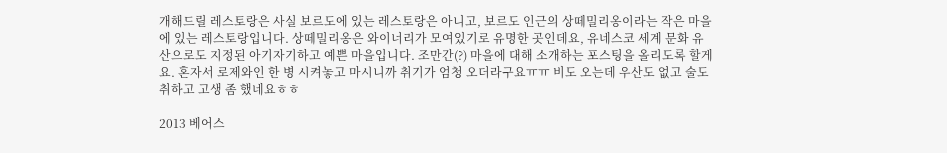개해드릴 레스토랑은 사실 보르도에 있는 레스토랑은 아니고, 보르도 인근의 상떼밀리옹이라는 작은 마을에 있는 레스토랑입니다. 상떼밀리옹은 와이너리가 모여있기로 유명한 곳인데요, 유네스코 세계 문화 유산으로도 지정된 아기자기하고 예쁜 마을입니다. 조만간(?) 마을에 대해 소개하는 포스팅을 올리도록 할게요. 혼자서 로제와인 한 병 시켜놓고 마시니까 취기가 엄청 오더라구요ㅠㅠ 비도 오는데 우산도 없고 술도 취하고 고생 좀 했네요ㅎㅎ

2013 베어스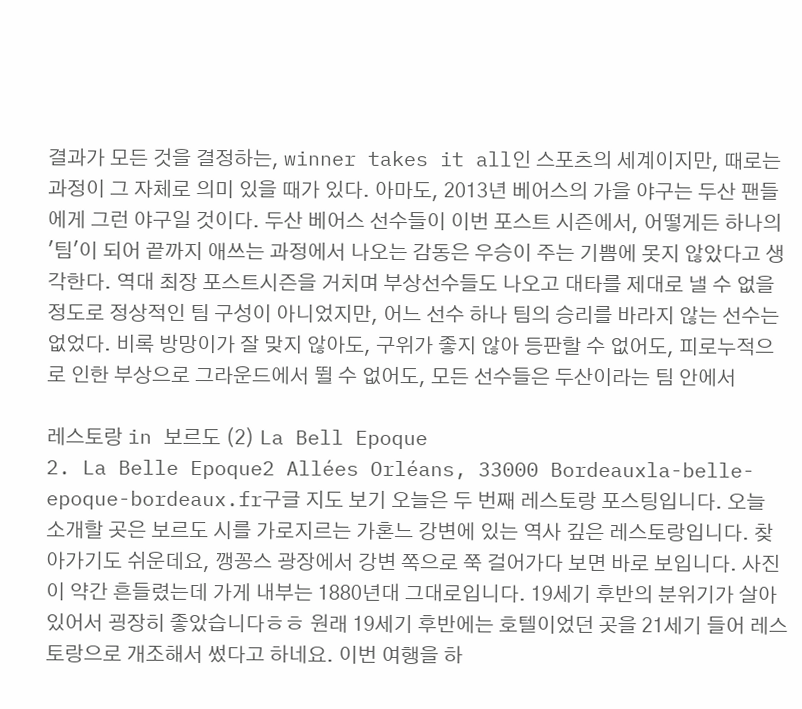결과가 모든 것을 결정하는, winner takes it all인 스포츠의 세계이지만, 때로는 과정이 그 자체로 의미 있을 때가 있다. 아마도, 2013년 베어스의 가을 야구는 두산 팬들에게 그런 야구일 것이다. 두산 베어스 선수들이 이번 포스트 시즌에서, 어떻게든 하나의 '팀'이 되어 끝까지 애쓰는 과정에서 나오는 감동은 우승이 주는 기쁨에 못지 않았다고 생각한다. 역대 최장 포스트시즌을 거치며 부상선수들도 나오고 대타를 제대로 낼 수 없을 정도로 정상적인 팀 구성이 아니었지만, 어느 선수 하나 팀의 승리를 바라지 않는 선수는 없었다. 비록 방망이가 잘 맞지 않아도, 구위가 좋지 않아 등판할 수 없어도, 피로누적으로 인한 부상으로 그라운드에서 뛸 수 없어도, 모든 선수들은 두산이라는 팀 안에서

레스토랑 in 보르도 (2) La Bell Epoque
2. La Belle Epoque2 Allées Orléans, 33000 Bordeauxla-belle-epoque-bordeaux.fr구글 지도 보기 오늘은 두 번째 레스토랑 포스팅입니다. 오늘 소개할 곳은 보르도 시를 가로지르는 가혼느 강변에 있는 역사 깊은 레스토랑입니다. 찾아가기도 쉬운데요, 깽꽁스 광장에서 강변 쪽으로 쭉 걸어가다 보면 바로 보입니다. 사진이 약간 흔들렸는데 가게 내부는 1880년대 그대로입니다. 19세기 후반의 분위기가 살아있어서 굉장히 좋았습니다ㅎㅎ 원래 19세기 후반에는 호텔이었던 곳을 21세기 들어 레스토랑으로 개조해서 썼다고 하네요. 이번 여행을 하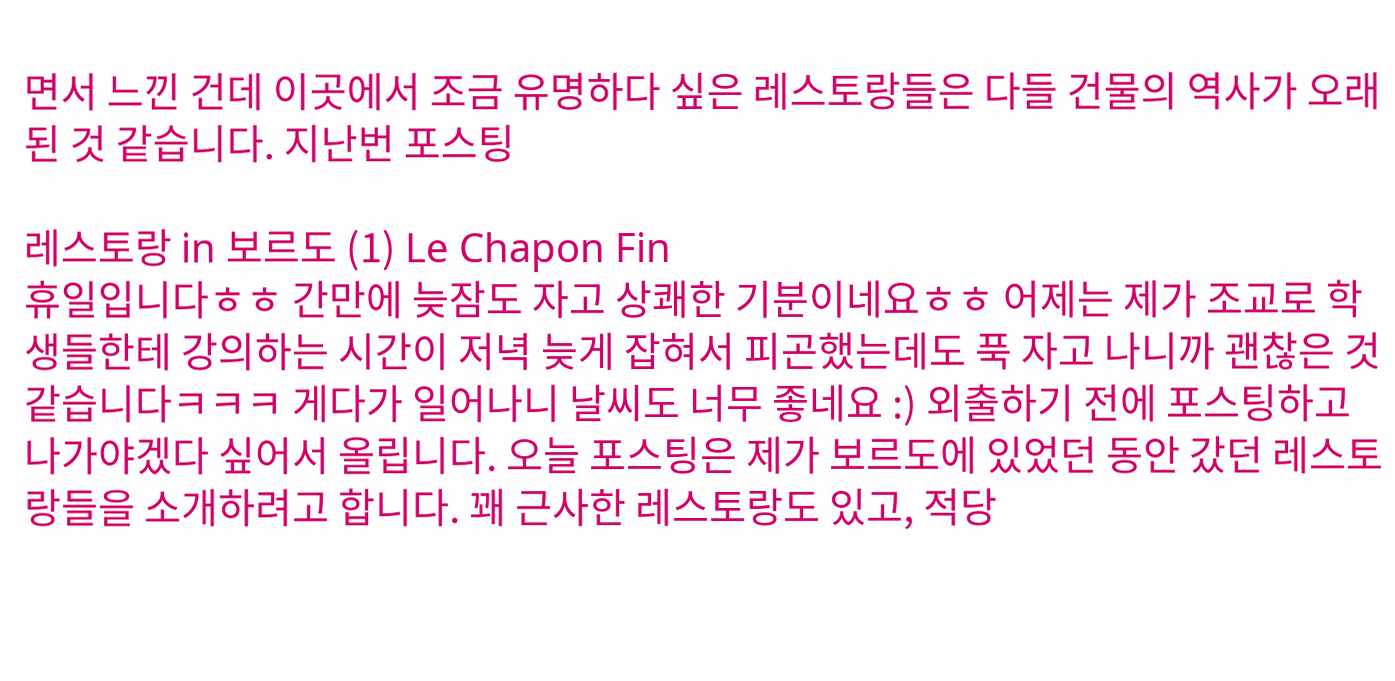면서 느낀 건데 이곳에서 조금 유명하다 싶은 레스토랑들은 다들 건물의 역사가 오래 된 것 같습니다. 지난번 포스팅

레스토랑 in 보르도 (1) Le Chapon Fin
휴일입니다ㅎㅎ 간만에 늦잠도 자고 상쾌한 기분이네요ㅎㅎ 어제는 제가 조교로 학생들한테 강의하는 시간이 저녁 늦게 잡혀서 피곤했는데도 푹 자고 나니까 괜찮은 것 같습니다ㅋㅋㅋ 게다가 일어나니 날씨도 너무 좋네요 :) 외출하기 전에 포스팅하고 나가야겠다 싶어서 올립니다. 오늘 포스팅은 제가 보르도에 있었던 동안 갔던 레스토랑들을 소개하려고 합니다. 꽤 근사한 레스토랑도 있고, 적당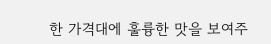한 가격대에 훌륭한 맛을 보여주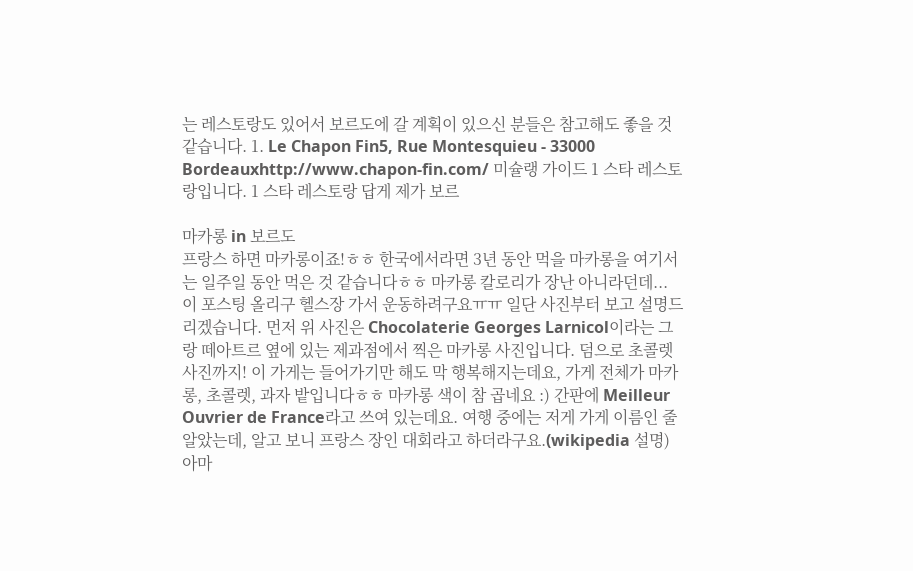는 레스토랑도 있어서 보르도에 갈 계획이 있으신 분들은 참고해도 좋을 것 같습니다. 1. Le Chapon Fin5, Rue Montesquieu - 33000 Bordeauxhttp://www.chapon-fin.com/ 미슐랭 가이드 1 스타 레스토랑입니다. 1 스타 레스토랑 답게 제가 보르

마카롱 in 보르도
프랑스 하면 마카롱이죠!ㅎㅎ 한국에서라면 3년 동안 먹을 마카롱을 여기서는 일주일 동안 먹은 것 같습니다ㅎㅎ 마카롱 칼로리가 장난 아니라던데... 이 포스팅 올리구 헬스장 가서 운동하려구요ㅠㅠ 일단 사진부터 보고 설명드리겠습니다. 먼저 위 사진은 Chocolaterie Georges Larnicol이라는 그랑 떼아트르 옆에 있는 제과점에서 찍은 마카롱 사진입니다. 덤으로 초콜렛 사진까지! 이 가게는 들어가기만 해도 막 행복해지는데요, 가게 전체가 마카롱, 초콜렛, 과자 밭입니다ㅎㅎ 마카롱 색이 참 곱네요 :) 간판에 Meilleur Ouvrier de France라고 쓰여 있는데요. 여행 중에는 저게 가게 이름인 줄 알았는데, 알고 보니 프랑스 장인 대회라고 하더라구요.(wikipedia 설명) 아마